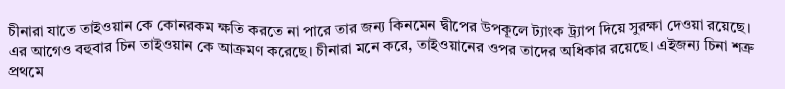চীনারা যাতে তাইওয়ান কে কোনরকম ক্ষতি করতে না পারে তার জন্য কিনমেন দ্বীপের উপকূলে ট্যাংক ট্র্যাপ দিয়ে সুরক্ষা দেওয়া রয়েছে। এর আগেও বহুবার চিন তাইওয়ান কে আক্রমণ করেছে। চীনারা মনে করে, তাইওয়ানের ওপর তাদের অধিকার রয়েছে। এইজন্য চিনা শত্রু প্রথমে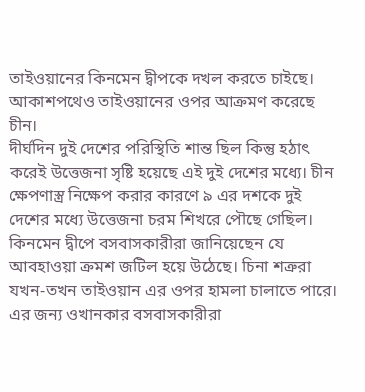তাইওয়ানের কিনমেন দ্বীপকে দখল করতে চাইছে। আকাশপথেও তাইওয়ানের ওপর আক্রমণ করেছে চীন।
দীর্ঘদিন দুই দেশের পরিস্থিতি শান্ত ছিল কিন্তু হঠাৎ করেই উত্তেজনা সৃষ্টি হয়েছে এই দুই দেশের মধ্যে। চীন ক্ষেপণাস্ত্র নিক্ষেপ করার কারণে ৯ এর দশকে দুই দেশের মধ্যে উত্তেজনা চরম শিখরে পৌছে গেছিল। কিনমেন দ্বীপে বসবাসকারীরা জানিয়েছেন যে আবহাওয়া ক্রমশ জটিল হয়ে উঠেছে। চিনা শত্রুরা যখন-তখন তাইওয়ান এর ওপর হামলা চালাতে পারে। এর জন্য ওখানকার বসবাসকারীরা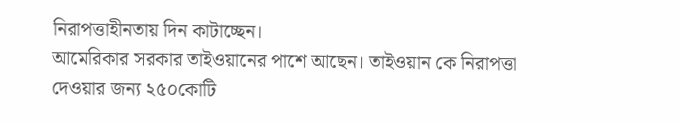নিরাপত্তাহীনতায় দিন কাটাচ্ছেন।
আমেরিকার সরকার তাইওয়ানের পাশে আছেন। তাইওয়ান কে নিরাপত্তা দেওয়ার জন্য ২৫০কোটি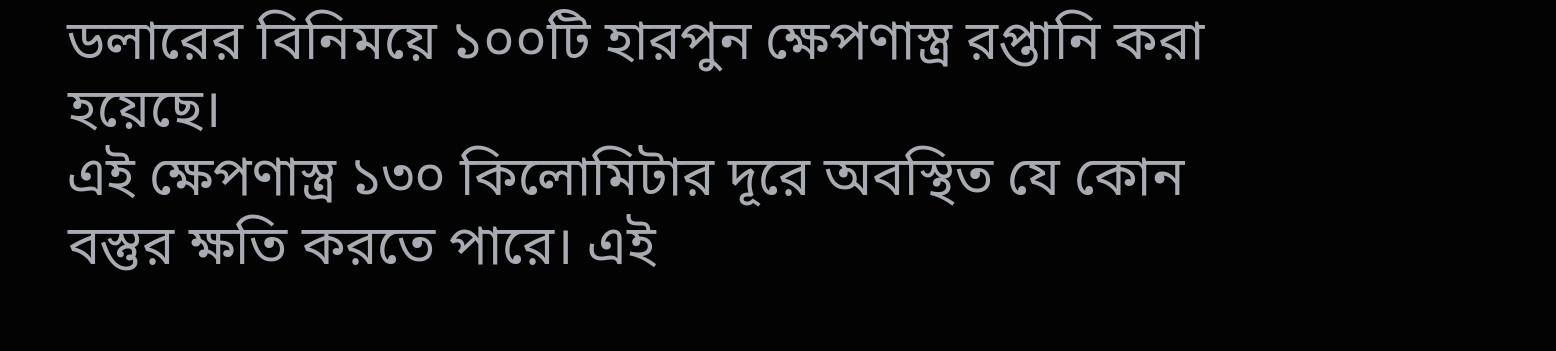ডলারের বিনিময়ে ১০০টি হারপুন ক্ষেপণাস্ত্র রপ্তানি করা হয়েছে।
এই ক্ষেপণাস্ত্র ১৩০ কিলোমিটার দূরে অবস্থিত যে কোন বস্তুর ক্ষতি করতে পারে। এই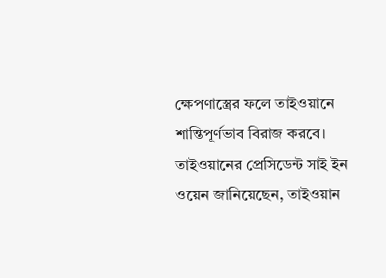ক্ষেপণাস্ত্রের ফলে তাইওয়ানে শান্তিপূর্ণভাব বিরাজ করবে।
তাইওয়ানের প্রেসিডেন্ট সাই ইন ওয়েন জানিয়েছেন, তাইওয়ান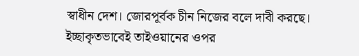স্বাধীন দেশ। জোরপূর্বক চীন নিজের বলে দাবী করছে। ইচ্ছাকৃতভাবেই তাইওয়ানের ওপর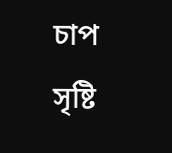চাপ সৃষ্টি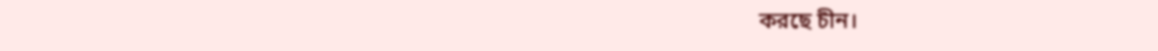করছে চীন।